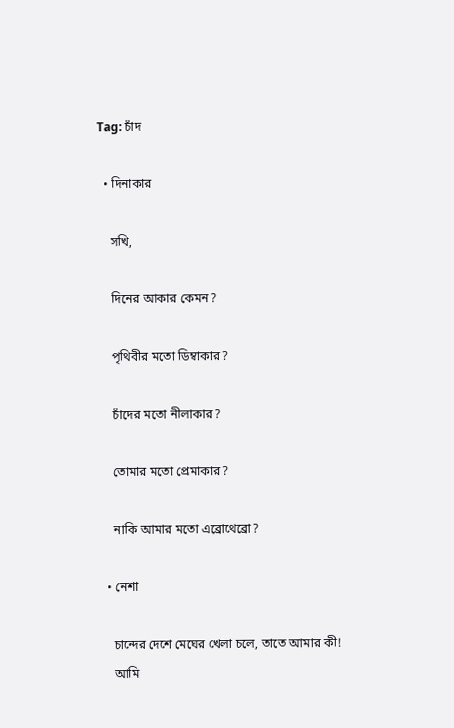Tag: চাঁদ

  • দিনাকার

    সখি,

    দিনের আকার কেমন?

    পৃথিবীর মতো ডিম্বাকার?

    চাঁদের মতো নীলাকার?

    তোমার মতো প্রেমাকার?

    নাকি আমার মতো এব্রোথেব্রো?

  • নেশা

    চান্দের দেশে মেঘের খেলা চলে, তাতে আমার কী!
    আমি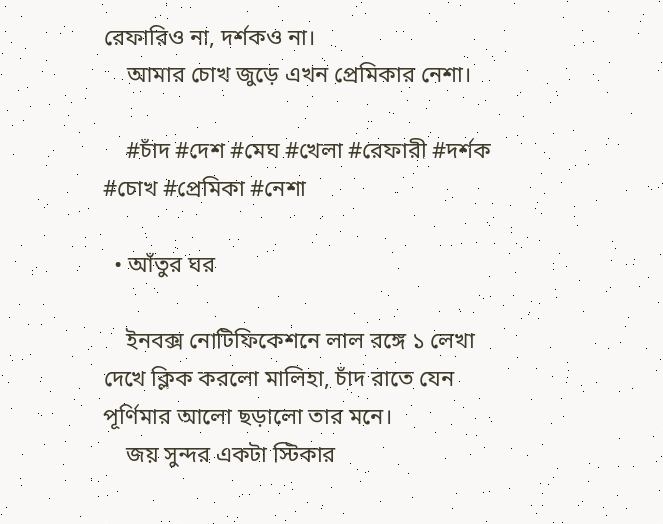রেফারিও না, দর্শকও না।
    আমার চোখ জুড়ে এখন প্রেমিকার নেশা।

    #চাঁদ #দেশ #মেঘ #খেলা #রেফারী #দর্শক #চোখ #প্রেমিকা #নেশা

  • আঁতুর ঘর

    ইনবক্স নোটিফিকেশনে লাল রঙ্গে ১ লেখা দেখে ক্লিক করলো মালিহা, চাঁদ রাতে যেন পূর্ণিমার আলো ছড়ালো তার মনে।
    জয় সুন্দর একটা স্টিকার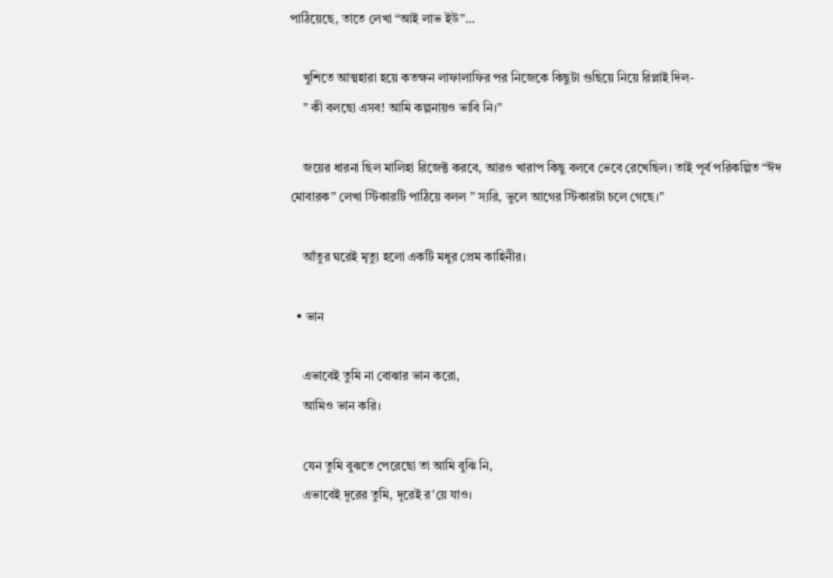পাঠিয়েছে, তাতে লেখা “আই লাভ ইউ”…

    খুশিতে আত্মহারা হয়ে কতক্ষন লাফালাফির পর নিজেকে কিছুটা গুছিয়ে নিয়ে রিপ্লাই দিল-
    ” কী বলছো এসব! আমি কল্পনায়ও ভাবি নি।”

    জয়ের ধারনা ছিল মালিহা রিজেক্ট করবে, আরও খারাপ কিছু বলবে ভেবে রেখেছিল। তাই পূর্ব পরিকল্পিত “ঈদ মোবারক” লেখা স্টিকারটি পাঠিয়ে বলল ” স্যরি, ভুলে আগের স্টিকারটা চলে গেছে।”

    আঁতুর ঘরেই মৃত্যু হলো একটি মধুর প্রেম কাহিনীর।

  • ভান

    এভাবেই তুমি না বোঝার ভান করো,
    আমিও ভান করি।

    যেন তুমি বুঝতে পেরেছো তা আমি বুঝি নি,
    এভাবেই দূরের তুমি, দূরেই র’য়ে যাও।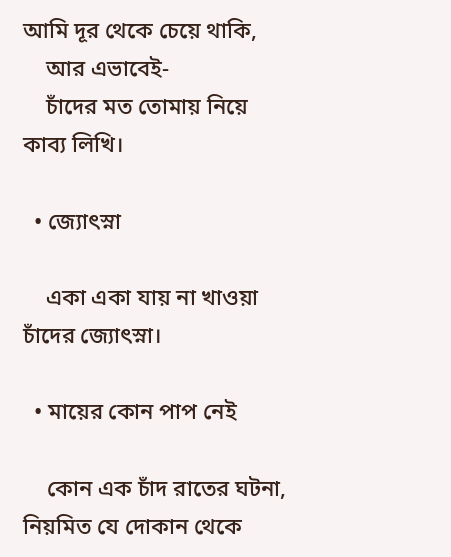আমি দূর থেকে চেয়ে থাকি,
    আর এভাবেই-
    চাঁদের মত তোমায় নিয়ে কাব্য লিখি।

  • জ্যোৎস্না

    একা একা যায় না খাওয়া চাঁদের জ্যোৎস্না।

  • মায়ের কোন পাপ নেই

    কোন এক চাঁদ রাতের ঘটনা, নিয়মিত যে দোকান থেকে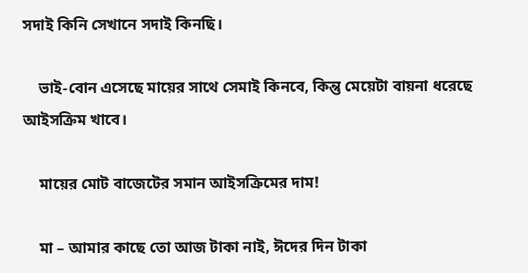সদাই কিনি সেখানে সদাই কিনছি।

    ভাই-বোন এসেছে মায়ের সাথে সেমাই কিনবে, কিন্তু মেয়েটা বায়না ধরেছে আইসক্রিম খাবে।

    মায়ের মোট বাজেটের সমান আইসক্রিমের দাম!

    মা – আমার কাছে তো আজ টাকা নাই, ঈদের দিন টাকা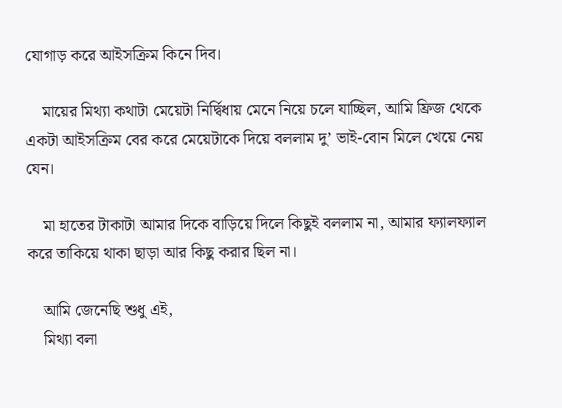যোগাড় করে আইসক্রিম কিনে দিব।

    মায়ের মিথ্যা কথাটা মেয়েটা নির্দ্বিধায় মেনে নিয়ে চলে যাচ্ছিল, আমি ফ্রিজ থেকে একটা আইসক্রিম বের করে মেয়েটাকে দিয়ে বললাম দু’ ভাই-বোন মিলে খেয়ে নেয় যেন।

    মা হাতের টাকাটা আমার দিকে বাড়িয়ে দিলে কিছুই বললাম না, আমার ফ্যালফ্যাল করে তাকিয়ে থাকা ছাড়া আর কিছু করার ছিল না।

    আমি জেনেছি শুধু এই,
    মিথ্যা বলা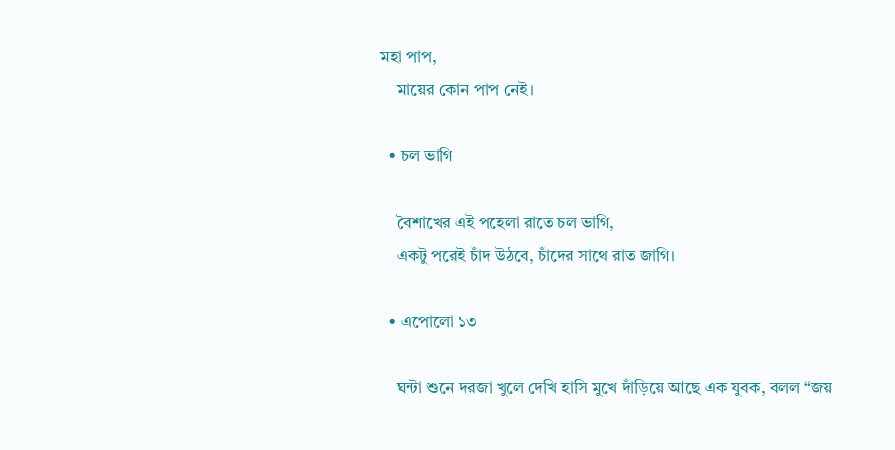মহা পাপ,
    মায়ের কোন পাপ নেই।

  • চল ভাগি

    বৈশাখের এই পহেলা রাতে চল ভাগি,
    একটু পরেই চাঁদ উঠবে, চাঁদের সাথে রাত জাগি।

  • এপোলো ১৩

    ঘন্টা শুনে দরজা খুলে দেখি হাসি মুখে দাঁড়িয়ে আছে এক যুবক, বলল “জয়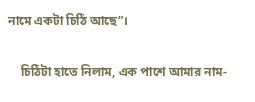নামে একটা চিঠি আছে”।

    চিঠিটা হাতে নিলাম, এক পাশে আমার নাম-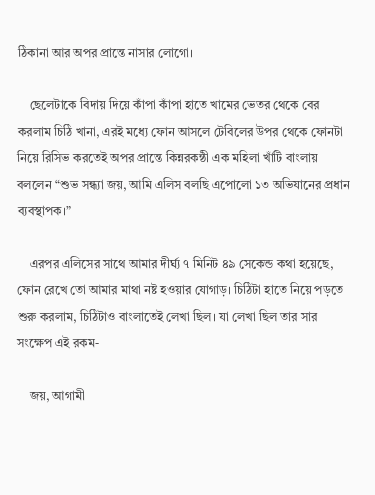ঠিকানা আর অপর প্রান্তে নাসার লোগো।

    ছেলেটাকে বিদায় দিয়ে কাঁপা কাঁপা হাতে খামের ভেতর থেকে বের করলাম চিঠি খানা, এরই মধ্যে ফোন আসলে টেবিলের উপর থেকে ফোনটা নিয়ে রিসিভ করতেই অপর প্রান্তে কিন্নরকন্ঠী এক মহিলা খাঁটি বাংলায় বললেন “শুভ সন্ধ্যা জয়, আমি এলিস বলছি এপোলো ১৩ অভিযানের প্রধান ব্যবস্থাপক।”

    এরপর এলিসের সাথে আমার দীর্ঘ্য ৭ মিনিট ৪৯ সেকেন্ড কথা হয়েছে, ফোন রেখে তো আমার মাথা নষ্ট হওয়ার যোগাড়। চিঠিটা হাতে নিয়ে পড়তে শুরু করলাম, চিঠিটাও বাংলাতেই লেখা ছিল। যা লেখা ছিল তার সার সংক্ষেপ এই রকম-

    জয়, আগামী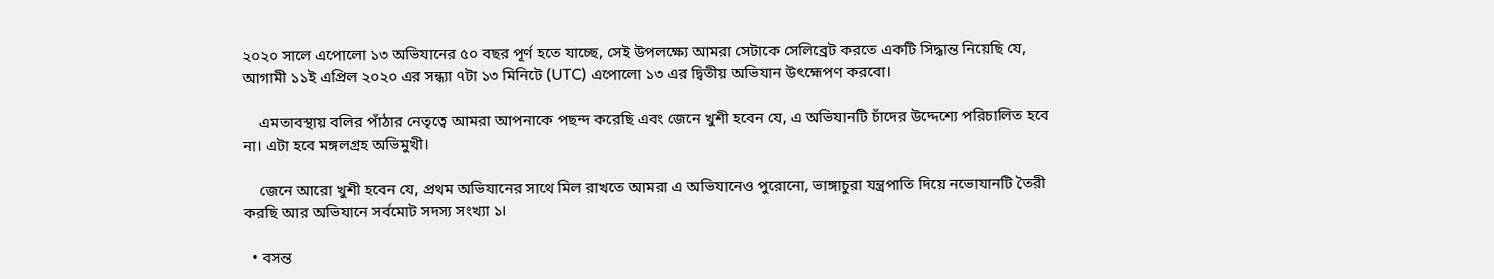২০২০ সালে এপোলো ১৩ অভিযানের ৫০ বছর পূর্ণ হতে যাচ্ছে, সেই উপলক্ষ্যে আমরা সেটাকে সেলিব্রেট করতে একটি সিদ্ধান্ত নিয়েছি যে, আগামী ১১ই এপ্রিল ২০২০ এর সন্ধ্যা ৭টা ১৩ মিনিটে (UTC) এপোলো ১৩ এর দ্বিতীয় অভিযান উৎহ্মেপণ করবো।

    এমতাবস্থায় বলির পাঁঠার নেতৃত্বে আমরা আপনাকে পছন্দ করেছি এবং জেনে খুশী হবেন যে, এ অভিযানটি চাঁদের উদ্দেশ্যে পরিচালিত হবে না। এটা হবে মঙ্গলগ্রহ অভিমুখী।

    জেনে আরো খুশী হবেন যে, প্রথম অভিযানের সাথে মিল রাখতে আমরা এ অভিযানেও পুরোনো, ভাঙ্গাচুরা যন্ত্রপাতি দিয়ে নভোযানটি তৈরী করছি আর অভিযানে সর্বমোট সদস্য সংখ্যা ১।

  • বসন্ত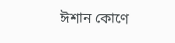ঈশান কোণে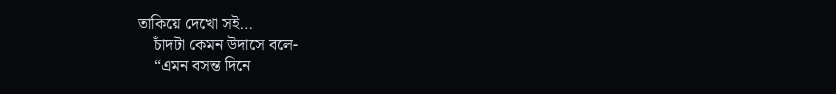তাকিয়ে দেখো সই…
    চাঁদটা কেমন উদাসে বলে-
    “এমন বসন্ত দিনে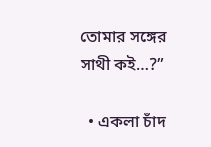তোমার সঙ্গের সাথী কই…?”

  • একলা চাঁদ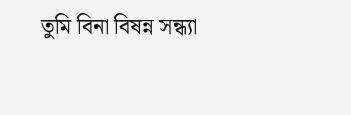তুমি বিনা বিষন্ন সন্ধ্যা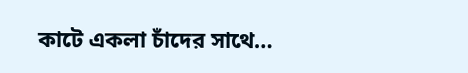কাটে একলা চাঁদের সাথে…